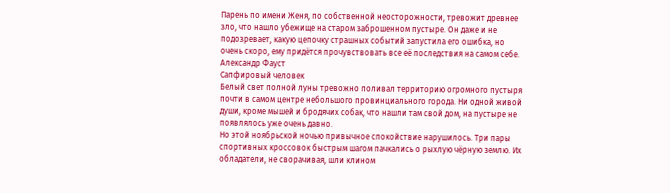Парень по имени Женя, по собственной неосторожности, тревожит древнее зло, что нашло убежище на старом заброшенном пустыре. Он даже и не подозревает, какую цепочку страшных событий запустила его ошибка, но очень скоро, ему придётся прочувствовать все её последствия на самом себе.
Александр Фауст
Сапфировый человек
Белый свет полной луны тревожно поливал территорию огромного пустыря почти в самом центре небольшого провинциального города. Ни одной живой души, кроме мышей и бродячих собак, что нашли там свой дом, на пустыре не появлялось уже очень давно.
Но этой ноябрьской ночью привычное спокойствие нарушилось. Три пары спортивных кроссовок быстрым шагом пачкались о рыхлую чёрную землю. Их обладатели, не сворачивая, шли клином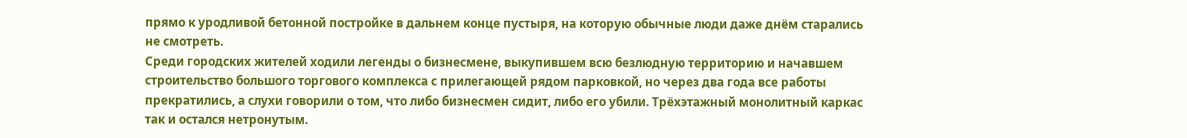прямо к уродливой бетонной постройке в дальнем конце пустыря, на которую обычные люди даже днём старались не смотреть.
Среди городских жителей ходили легенды о бизнесмене, выкупившем всю безлюдную территорию и начавшем строительство большого торгового комплекса с прилегающей рядом парковкой, но через два года все работы прекратились, а слухи говорили о том, что либо бизнесмен сидит, либо его убили. Трёхэтажный монолитный каркас так и остался нетронутым.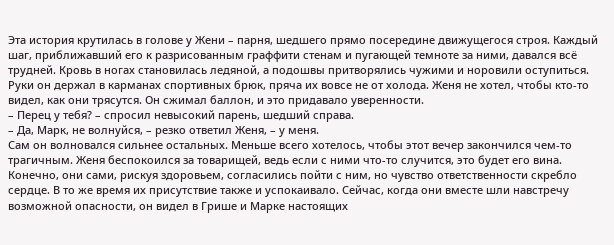Эта история крутилась в голове у Жени – парня, шедшего прямо посередине движущегося строя. Каждый шаг, приближавший его к разрисованным граффити стенам и пугающей темноте за ними, давался всё трудней. Кровь в ногах становилась ледяной, а подошвы притворялись чужими и норовили оступиться. Руки он держал в карманах спортивных брюк, пряча их вовсе не от холода. Женя не хотел, чтобы кто-то видел, как они трясутся. Он сжимал баллон, и это придавало уверенности.
– Перец у тебя? – спросил невысокий парень, шедший справа.
– Да, Марк, не волнуйся, – резко ответил Женя, – у меня.
Сам он волновался сильнее остальных. Меньше всего хотелось, чтобы этот вечер закончился чем-то трагичным. Женя беспокоился за товарищей, ведь если с ними что-то случится, это будет его вина. Конечно, они сами, рискуя здоровьем, согласились пойти с ним, но чувство ответственности скребло сердце. В то же время их присутствие также и успокаивало. Сейчас, когда они вместе шли навстречу возможной опасности, он видел в Грише и Марке настоящих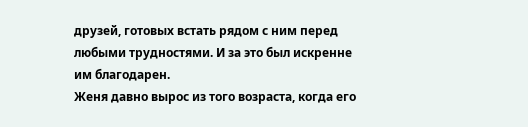друзей, готовых встать рядом с ним перед любыми трудностями. И за это был искренне им благодарен.
Женя давно вырос из того возраста, когда его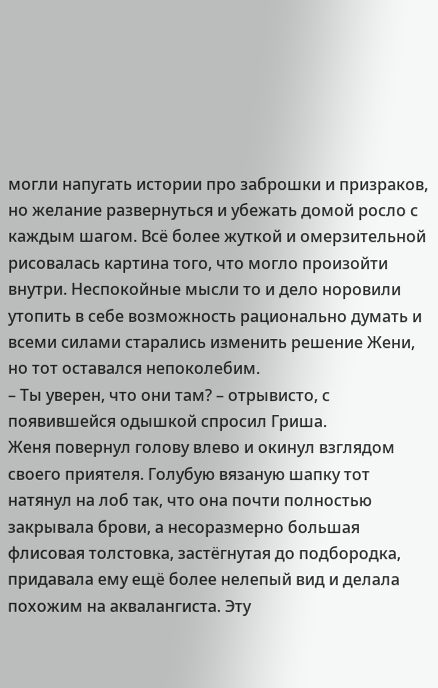могли напугать истории про заброшки и призраков, но желание развернуться и убежать домой росло с каждым шагом. Всё более жуткой и омерзительной рисовалась картина того, что могло произойти внутри. Неспокойные мысли то и дело норовили утопить в себе возможность рационально думать и всеми силами старались изменить решение Жени, но тот оставался непоколебим.
– Ты уверен, что они там? – отрывисто, с появившейся одышкой спросил Гриша.
Женя повернул голову влево и окинул взглядом своего приятеля. Голубую вязаную шапку тот натянул на лоб так, что она почти полностью закрывала брови, а несоразмерно большая флисовая толстовка, застёгнутая до подбородка, придавала ему ещё более нелепый вид и делала похожим на аквалангиста. Эту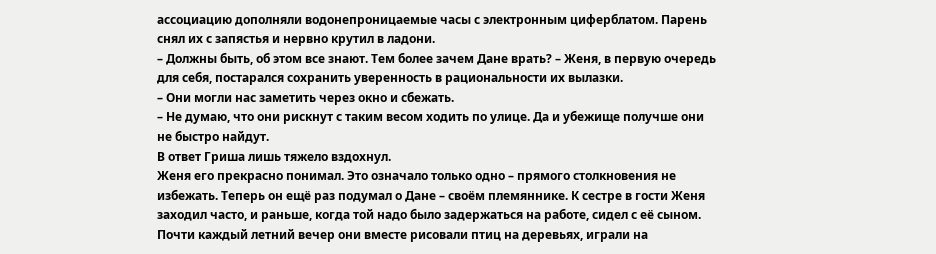ассоциацию дополняли водонепроницаемые часы с электронным циферблатом. Парень снял их с запястья и нервно крутил в ладони.
– Должны быть, об этом все знают. Тем более зачем Дане врать? – Женя, в первую очередь для себя, постарался сохранить уверенность в рациональности их вылазки.
– Они могли нас заметить через окно и сбежать.
– Не думаю, что они рискнут с таким весом ходить по улице. Да и убежище получше они не быстро найдут.
В ответ Гриша лишь тяжело вздохнул.
Женя его прекрасно понимал. Это означало только одно – прямого столкновения не избежать. Теперь он ещё раз подумал о Дане – своём племяннике. К сестре в гости Женя заходил часто, и раньше, когда той надо было задержаться на работе, сидел с её сыном. Почти каждый летний вечер они вместе рисовали птиц на деревьях, играли на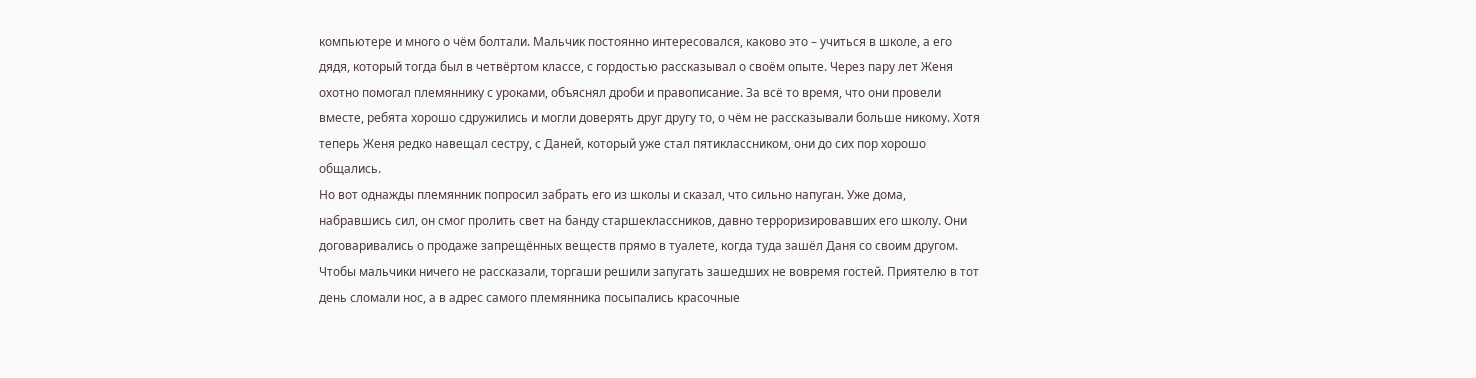компьютере и много о чём болтали. Мальчик постоянно интересовался, каково это – учиться в школе, а его дядя, который тогда был в четвёртом классе, с гордостью рассказывал о своём опыте. Через пару лет Женя охотно помогал племяннику с уроками, объяснял дроби и правописание. За всё то время, что они провели вместе, ребята хорошо сдружились и могли доверять друг другу то, о чём не рассказывали больше никому. Хотя теперь Женя редко навещал сестру, с Даней, который уже стал пятиклассником, они до сих пор хорошо общались.
Но вот однажды племянник попросил забрать его из школы и сказал, что сильно напуган. Уже дома, набравшись сил, он смог пролить свет на банду старшеклассников, давно терроризировавших его школу. Они договаривались о продаже запрещённых веществ прямо в туалете, когда туда зашёл Даня со своим другом. Чтобы мальчики ничего не рассказали, торгаши решили запугать зашедших не вовремя гостей. Приятелю в тот день сломали нос, а в адрес самого племянника посыпались красочные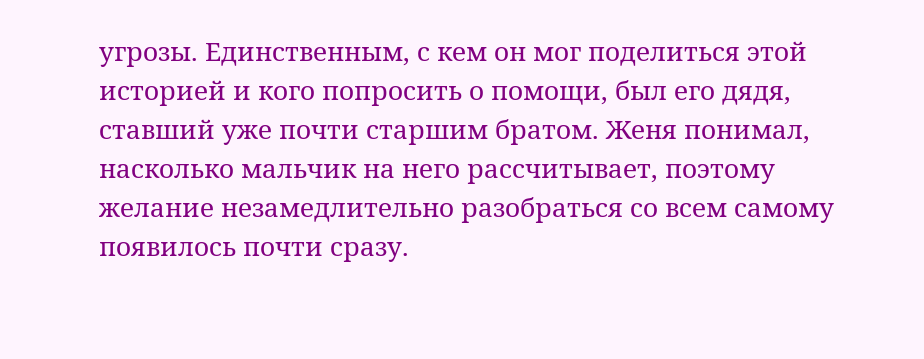угрозы. Единственным, с кем он мог поделиться этой историей и кого попросить о помощи, был его дядя, ставший уже почти старшим братом. Женя понимал, насколько мальчик на него рассчитывает, поэтому желание незамедлительно разобраться со всем самому появилось почти сразу.